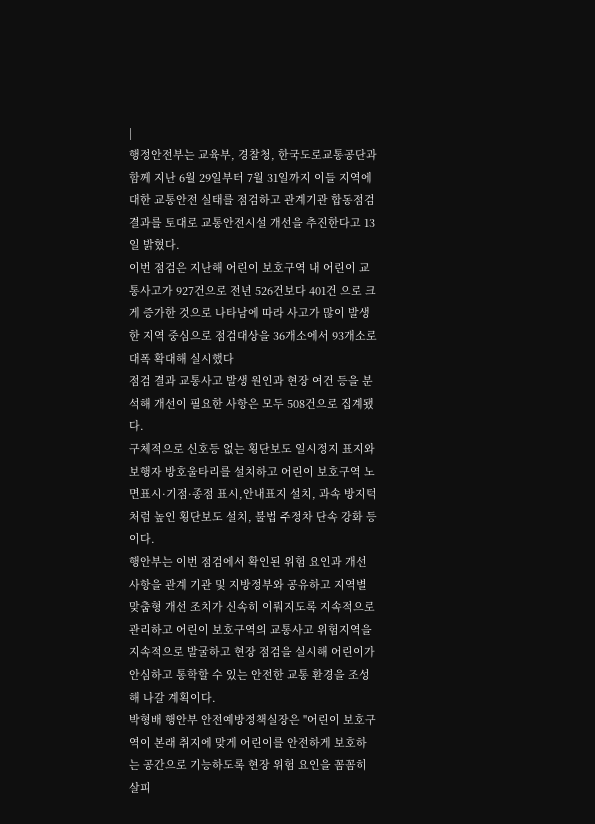|
행정안전부는 교육부, 경찰청, 한국도로교통공단과 함께 지난 6월 29일부터 7월 31일까지 이들 지역에 대한 교통안전 실태를 점검하고 관계기관 합동점검 결과를 토대로 교통안전시설 개선을 추진한다고 13일 밝혔다.
이번 점검은 지난해 어린이 보호구역 내 어린이 교통사고가 927건으로 전년 526건보다 401건 으로 크게 증가한 것으로 나타남에 따라 사고가 많이 발생한 지역 중심으로 점검대상을 36개소에서 93개소로 대폭 확대해 실시했다
점검 결과 교통사고 발생 원인과 현장 여건 등을 분석해 개선이 필요한 사항은 모두 508건으로 집계됐다.
구체적으로 신호등 없는 횡단보도 일시정지 표지와 보행자 방호울타리를 설치하고 어린이 보호구역 노면표시·기점·종점 표시,안내표지 설치, 과속 방지턱처럼 높인 횡단보도 설치, 불법 주정차 단속 강화 등이다.
행안부는 이번 점검에서 확인된 위험 요인과 개선 사항을 관계 기관 및 지방정부와 공유하고 지역별 맞춤형 개선 조치가 신속히 이뤄지도록 지속적으로 관리하고 어린이 보호구역의 교통사고 위험지역을 지속적으로 발굴하고 현장 점검을 실시해 어린이가 안심하고 통학할 수 있는 안전한 교통 환경을 조성해 나갈 계획이다.
박형배 행안부 안전예방정책실장은 "어린이 보호구역이 본래 취지에 맞게 어린이를 안전하게 보호하는 공간으로 기능하도록 현장 위험 요인을 꼼꼼히 살피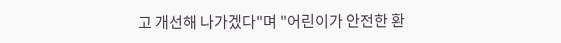고 개선해 나가겠다"며 "어린이가 안전한 환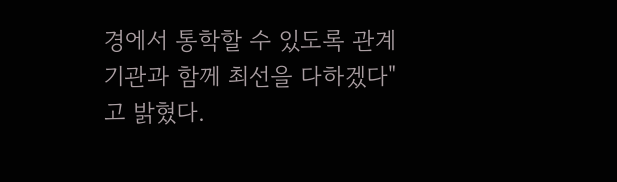경에서 통학할 수 있도록 관계기관과 함께 최선을 다하겠다"고 밝혔다.